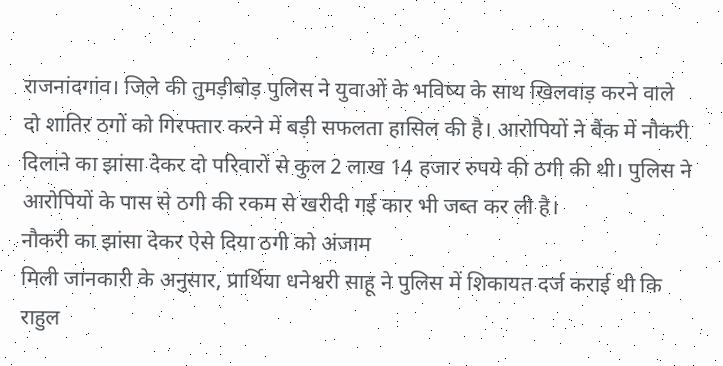राजनांदगांव। जिले की तुमड़ीबोड़ पुलिस ने युवाओं के भविष्य के साथ खिलवाड़ करने वाले दो शातिर ठगों को गिरफ्तार करने में बड़ी सफलता हासिल की है। आरोपियों ने बैंक में नौकरी दिलाने का झांसा देकर दो परिवारों से कुल 2 लाख 14 हजार रुपये की ठगी की थी। पुलिस ने आरोपियों के पास से ठगी की रकम से खरीदी गई कार भी जब्त कर ली है।
नौकरी का झांसा देकर ऐसे दिया ठगी को अंजाम
मिली जानकारी के अनुसार, प्रार्थिया धनेश्वरी साहू ने पुलिस में शिकायत दर्ज कराई थी कि राहुल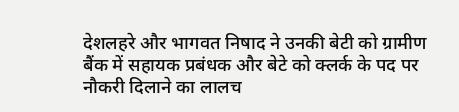देशलहरे और भागवत निषाद ने उनकी बेटी को ग्रामीण बैंक में सहायक प्रबंधक और बेटे को क्लर्क के पद पर नौकरी दिलाने का लालच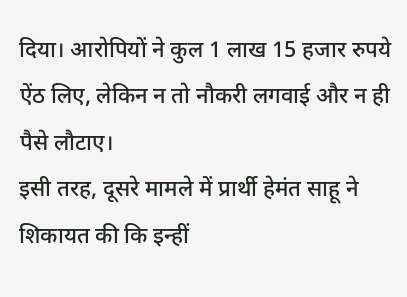दिया। आरोपियों ने कुल 1 लाख 15 हजार रुपये ऐंठ लिए, लेकिन न तो नौकरी लगवाई और न ही पैसे लौटाए।
इसी तरह, दूसरे मामले में प्रार्थी हेमंत साहू ने शिकायत की कि इन्हीं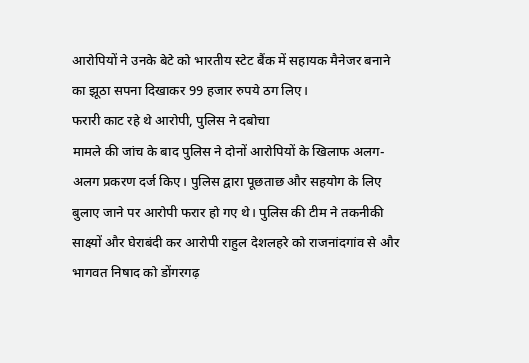आरोपियों ने उनके बेटे को भारतीय स्टेट बैंक में सहायक मैनेजर बनाने का झूठा सपना दिखाकर 99 हजार रुपये ठग लिए।
फरारी काट रहे थे आरोपी, पुलिस ने दबोचा
मामले की जांच के बाद पुलिस ने दोनों आरोपियों के खिलाफ अलग-अलग प्रकरण दर्ज किए। पुलिस द्वारा पूछताछ और सहयोग के लिए बुलाए जाने पर आरोपी फरार हो गए थे। पुलिस की टीम ने तकनीकी साक्ष्यों और घेराबंदी कर आरोपी राहुल देशलहरे को राजनांदगांव से और भागवत निषाद को डोंगरगढ़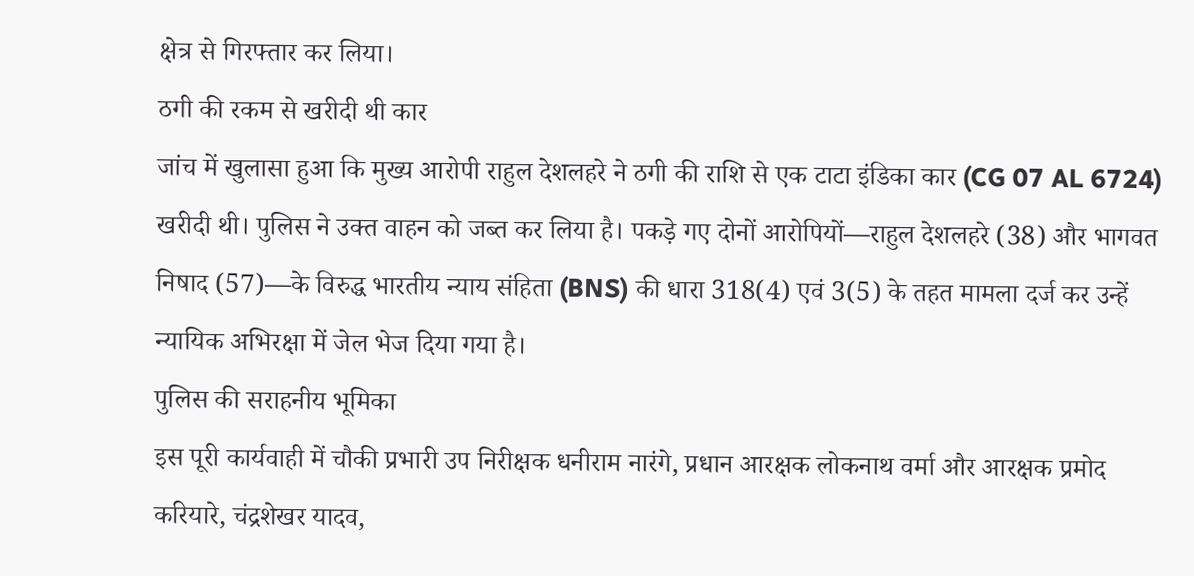क्षेत्र से गिरफ्तार कर लिया।
ठगी की रकम से खरीदी थी कार
जांच में खुलासा हुआ कि मुख्य आरोपी राहुल देशलहरे ने ठगी की राशि से एक टाटा इंडिका कार (CG 07 AL 6724) खरीदी थी। पुलिस ने उक्त वाहन को जब्त कर लिया है। पकड़े गए दोनों आरोपियों—राहुल देशलहरे (38) और भागवत निषाद (57)—के विरुद्ध भारतीय न्याय संहिता (BNS) की धारा 318(4) एवं 3(5) के तहत मामला दर्ज कर उन्हें न्यायिक अभिरक्षा में जेल भेज दिया गया है।
पुलिस की सराहनीय भूमिका
इस पूरी कार्यवाही में चौकी प्रभारी उप निरीक्षक धनीराम नारंगे, प्रधान आरक्षक लोकनाथ वर्मा और आरक्षक प्रमोद करियारे, चंद्रशेखर यादव,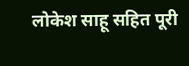लोकेश साहू सहित पूरी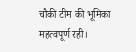चौकी टीम की भूमिका महत्वपूर्ण रही।